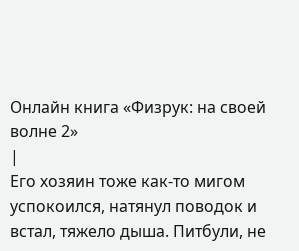Онлайн книга «Физрук: на своей волне 2»
|
Его хозяин тоже как-то мигом успокоился, натянул поводок и встал, тяжело дыша. Питбули, не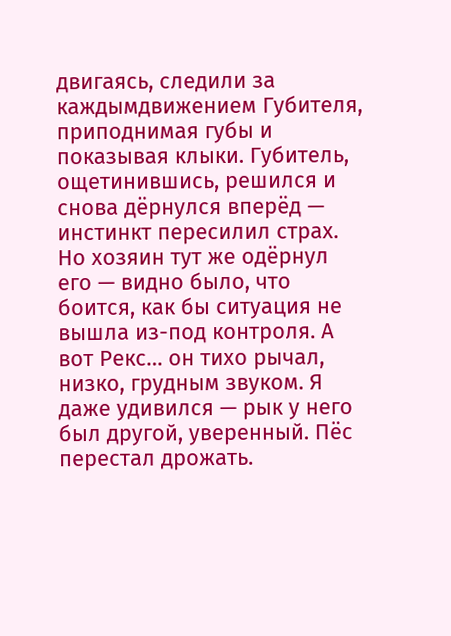двигаясь, следили за каждымдвижением Губителя, приподнимая губы и показывая клыки. Губитель, ощетинившись, решился и снова дёрнулся вперёд — инстинкт пересилил страх. Но хозяин тут же одёрнул его — видно было, что боится, как бы ситуация не вышла из-под контроля. А вот Рекс… он тихо рычал, низко, грудным звуком. Я даже удивился — рык у него был другой, уверенный. Пёс перестал дрожать.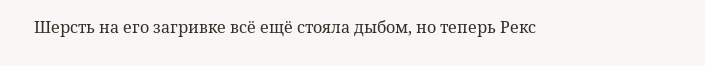Шерсть на его загривке всё ещё стояла дыбом, но теперь Рекс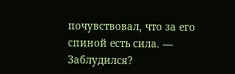почувствовал, что за его спиной есть сила. — Заблудился?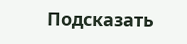Подсказать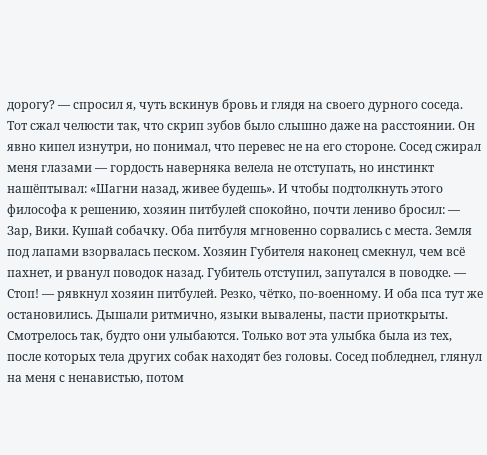дорогу? — спросил я, чуть вскинув бровь и глядя на своего дурного соседа. Тот сжал челюсти так, что скрип зубов было слышно даже на расстоянии. Он явно кипел изнутри, но понимал, что перевес не на его стороне. Сосед сжирал меня глазами — гордость наверняка велела не отступать, но инстинкт нашёптывал: «Шагни назад, живее будешь». И чтобы подтолкнуть этого философа к решению, хозяин питбулей спокойно, почти лениво бросил: — Зар, Вики. Кушай собачку. Оба питбуля мгновенно сорвались с места. Земля под лапами взорвалась песком. Хозяин Губителя наконец смекнул, чем всё пахнет, и рванул поводок назад. Губитель отступил, запутался в поводке. — Стоп! — рявкнул хозяин питбулей. Резко, чётко, по-военному. И оба пса тут же остановились. Дышали ритмично, языки вывалены, пасти приоткрыты. Смотрелось так, будто они улыбаются. Только вот эта улыбка была из тех, после которых тела других собак находят без головы. Сосед побледнел, глянул на меня с ненавистью, потом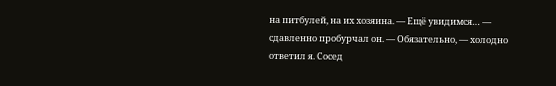на питбулей, на их хозяина. — Ещё увидимся… — сдавленно пробурчал он. — Обязательно, — холодно ответил я. Сосед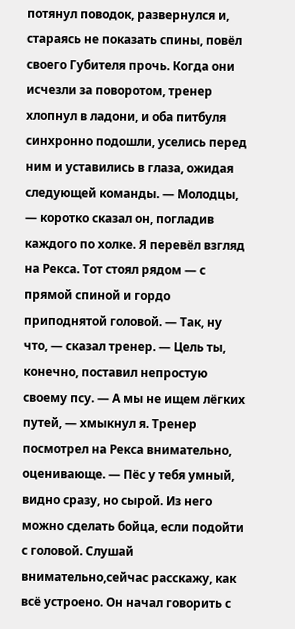потянул поводок, развернулся и, стараясь не показать спины, повёл своего Губителя прочь. Когда они исчезли за поворотом, тренер хлопнул в ладони, и оба питбуля синхронно подошли, уселись перед ним и уставились в глаза, ожидая следующей команды. — Молодцы, — коротко сказал он, погладив каждого по холке. Я перевёл взгляд на Рекса. Тот стоял рядом — с прямой спиной и гордо приподнятой головой. — Так, ну что, — сказал тренер. — Цель ты, конечно, поставил непростую своему псу. — А мы не ищем лёгких путей, — хмыкнул я. Тренер посмотрел на Рекса внимательно, оценивающе. — Пёс у тебя умный, видно сразу, но сырой. Из него можно сделать бойца, если подойти с головой. Слушай внимательно,сейчас расскажу, как всё устроено. Он начал говорить с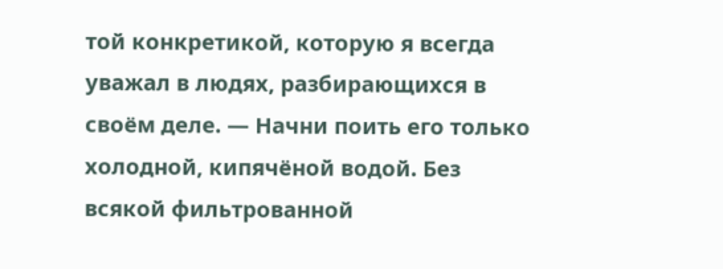той конкретикой, которую я всегда уважал в людях, разбирающихся в своём деле. — Начни поить его только холодной, кипячёной водой. Без всякой фильтрованной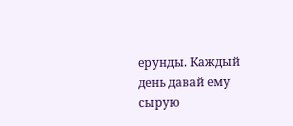ерунды. Каждый день давай ему сырую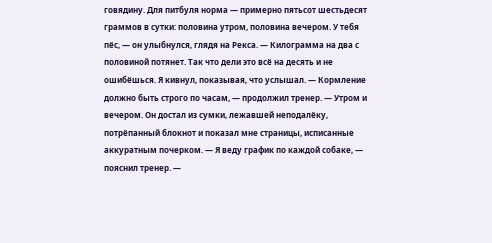говядину. Для питбуля норма — примерно пятьсот шестьдесят граммов в сутки: половина утром, половина вечером. У тебя пёс, — он улыбнулся, глядя на Рекса. — Килограмма на два с половиной потянет. Так что дели это всё на десять и не ошибёшься. Я кивнул, показывая, что услышал. — Кормление должно быть строго по часам, — продолжил тренер. — Утром и вечером. Он достал из сумки, лежавшей неподалёку, потрёпанный блокнот и показал мне страницы, исписанные аккуратным почерком. — Я веду график по каждой собаке, — пояснил тренер. —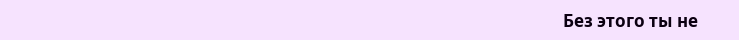Без этого ты не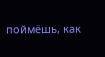поймёшь, как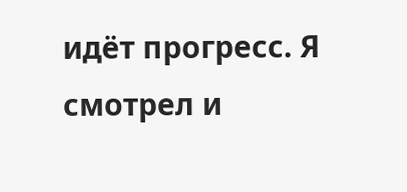идёт прогресс. Я смотрел и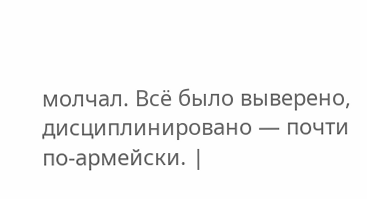молчал. Всё было выверено, дисциплинировано — почти по-армейски. |